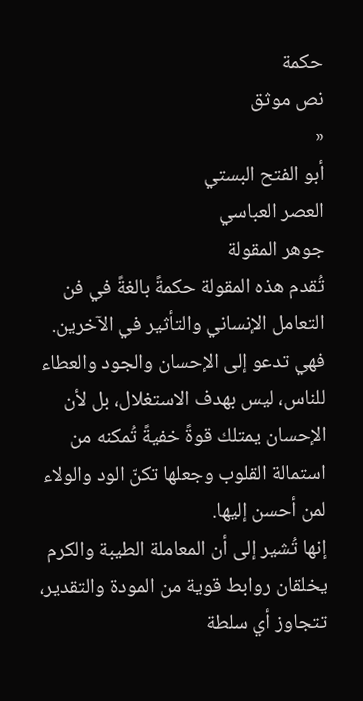حكمة
نص موثق
«
أبو الفتح البستي
العصر العباسي
جوهر المقولة
تُقدم هذه المقولة حكمةً بالغةً في فن التعامل الإنساني والتأثير في الآخرين. فهي تدعو إلى الإحسان والجود والعطاء للناس، ليس بهدف الاستغلال، بل لأن الإحسان يمتلك قوةً خفيةً تُمكنه من استمالة القلوب وجعلها تكنّ الود والولاء لمن أحسن إليها.
إنها تُشير إلى أن المعاملة الطيبة والكرم يخلقان روابط قوية من المودة والتقدير، تتجاوز أي سلطة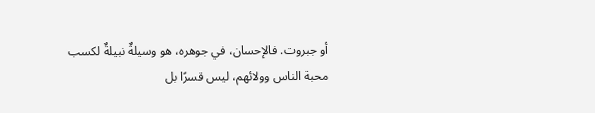أو جبروت. فالإحسان، في جوهره، هو وسيلةٌ نبيلةٌ لكسب محبة الناس وولائهم، ليس قسرًا بل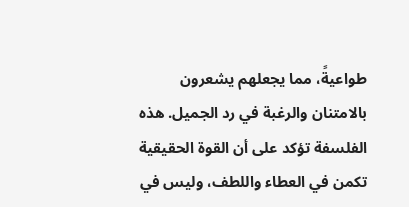طواعيةً، مما يجعلهم يشعرون بالامتنان والرغبة في رد الجميل. هذه الفلسفة تؤكد على أن القوة الحقيقية تكمن في العطاء واللطف، وليس في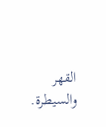القهر والسيطرة.